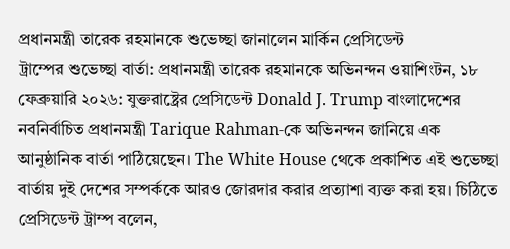প্রধানমন্ত্রী তারেক রহমানকে শুভেচ্ছা জানালেন মার্কিন প্রেসিডেন্ট
ট্রাম্পের শুভেচ্ছা বার্তা: প্রধানমন্ত্রী তারেক রহমানকে অভিনন্দন ওয়াশিংটন, ১৮ ফেব্রুয়ারি ২০২৬: যুক্তরাষ্ট্রের প্রেসিডেন্ট Donald J. Trump বাংলাদেশের নবনির্বাচিত প্রধানমন্ত্রী Tarique Rahman-কে অভিনন্দন জানিয়ে এক আনুষ্ঠানিক বার্তা পাঠিয়েছেন। The White House থেকে প্রকাশিত এই শুভেচ্ছা বার্তায় দুই দেশের সম্পর্ককে আরও জোরদার করার প্রত্যাশা ব্যক্ত করা হয়। চিঠিতে প্রেসিডেন্ট ট্রাম্প বলেন,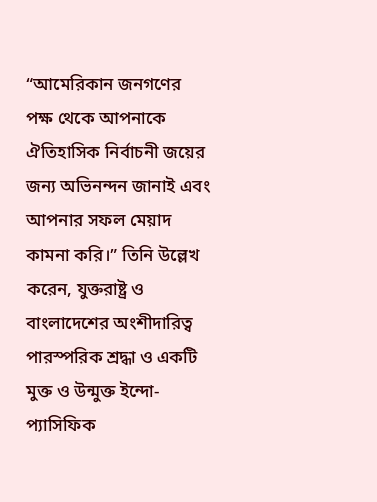“আমেরিকান জনগণের পক্ষ থেকে আপনাকে ঐতিহাসিক নির্বাচনী জয়ের জন্য অভিনন্দন জানাই এবং আপনার সফল মেয়াদ কামনা করি।” তিনি উল্লেখ করেন, যুক্তরাষ্ট্র ও বাংলাদেশের অংশীদারিত্ব পারস্পরিক শ্রদ্ধা ও একটি মুক্ত ও উন্মুক্ত ইন্দো-প্যাসিফিক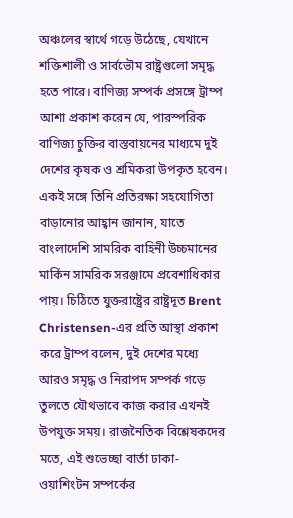অঞ্চলের স্বার্থে গড়ে উঠেছে, যেখানে শক্তিশালী ও সার্বভৌম রাষ্ট্রগুলো সমৃদ্ধ হতে পারে। বাণিজ্য সম্পর্ক প্রসঙ্গে ট্রাম্প আশা প্রকাশ করেন যে, পারস্পরিক বাণিজ্য চুক্তির বাস্তবায়নের মাধ্যমে দুই দেশের কৃষক ও শ্রমিকরা উপকৃত হবেন। একই সঙ্গে তিনি প্রতিরক্ষা সহযোগিতা বাড়ানোর আহ্বান জানান, যাতে বাংলাদেশি সামরিক বাহিনী উচ্চমানের মার্কিন সামরিক সরঞ্জামে প্রবেশাধিকার পায়। চিঠিতে যুক্তরাষ্ট্রের রাষ্ট্রদূত Brent Christensen-এর প্রতি আস্থা প্রকাশ করে ট্রাম্প বলেন, দুই দেশের মধ্যে আরও সমৃদ্ধ ও নিরাপদ সম্পর্ক গড়ে তুলতে যৌথভাবে কাজ করার এখনই উপযুক্ত সময়। রাজনৈতিক বিশ্লেষকদের মতে, এই শুভেচ্ছা বার্তা ঢাকা-ওয়াশিংটন সম্পর্কের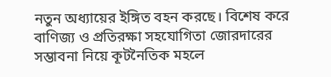নতুন অধ্যায়ের ইঙ্গিত বহন করছে। বিশেষ করে বাণিজ্য ও প্রতিরক্ষা সহযোগিতা জোরদারের সম্ভাবনা নিয়ে কূটনৈতিক মহলে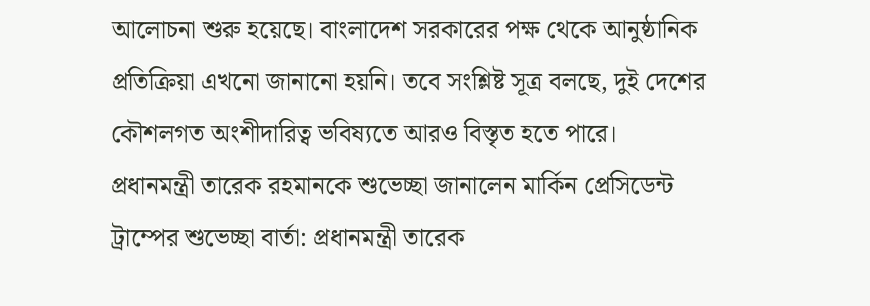আলোচনা শুরু হয়েছে। বাংলাদেশ সরকারের পক্ষ থেকে আনুষ্ঠানিক প্রতিক্রিয়া এখনো জানানো হয়নি। তবে সংশ্লিষ্ট সূত্র বলছে, দুই দেশের কৌশলগত অংশীদারিত্ব ভবিষ্যতে আরও বিস্তৃত হতে পারে।
প্রধানমন্ত্রী তারেক রহমানকে শুভেচ্ছা জানালেন মার্কিন প্রেসিডেন্ট
ট্রাম্পের শুভেচ্ছা বার্তা: প্রধানমন্ত্রী তারেক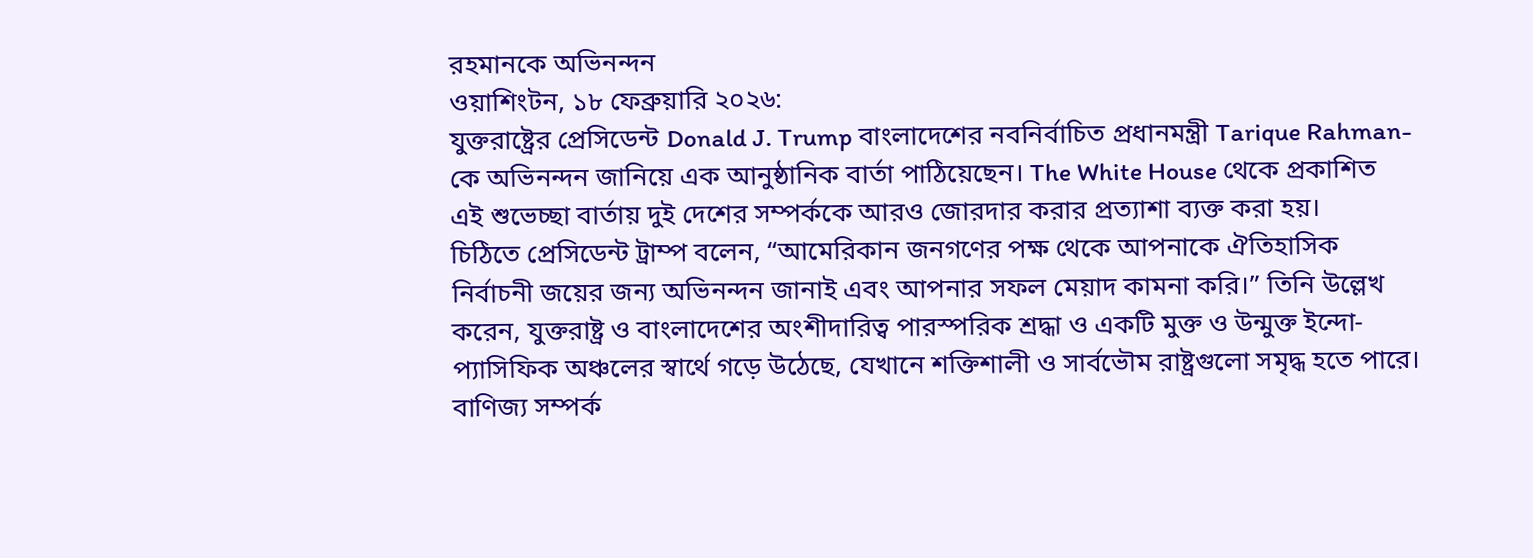রহমানকে অভিনন্দন
ওয়াশিংটন, ১৮ ফেব্রুয়ারি ২০২৬:
যুক্তরাষ্ট্রের প্রেসিডেন্ট Donald J. Trump বাংলাদেশের নবনির্বাচিত প্রধানমন্ত্রী Tarique Rahman-কে অভিনন্দন জানিয়ে এক আনুষ্ঠানিক বার্তা পাঠিয়েছেন। The White House থেকে প্রকাশিত এই শুভেচ্ছা বার্তায় দুই দেশের সম্পর্ককে আরও জোরদার করার প্রত্যাশা ব্যক্ত করা হয়।
চিঠিতে প্রেসিডেন্ট ট্রাম্প বলেন, “আমেরিকান জনগণের পক্ষ থেকে আপনাকে ঐতিহাসিক নির্বাচনী জয়ের জন্য অভিনন্দন জানাই এবং আপনার সফল মেয়াদ কামনা করি।” তিনি উল্লেখ করেন, যুক্তরাষ্ট্র ও বাংলাদেশের অংশীদারিত্ব পারস্পরিক শ্রদ্ধা ও একটি মুক্ত ও উন্মুক্ত ইন্দো-প্যাসিফিক অঞ্চলের স্বার্থে গড়ে উঠেছে, যেখানে শক্তিশালী ও সার্বভৌম রাষ্ট্রগুলো সমৃদ্ধ হতে পারে।
বাণিজ্য সম্পর্ক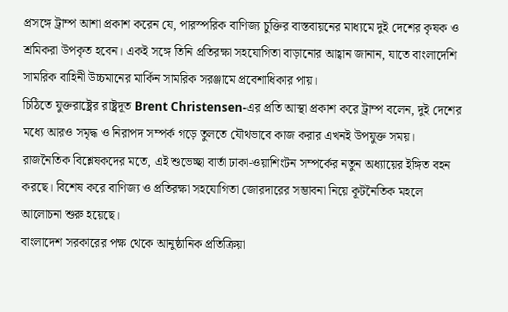প্রসঙ্গে ট্রাম্প আশা প্রকাশ করেন যে, পারস্পরিক বাণিজ্য চুক্তির বাস্তবায়নের মাধ্যমে দুই দেশের কৃষক ও শ্রমিকরা উপকৃত হবেন। একই সঙ্গে তিনি প্রতিরক্ষা সহযোগিতা বাড়ানোর আহ্বান জানান, যাতে বাংলাদেশি সামরিক বাহিনী উচ্চমানের মার্কিন সামরিক সরঞ্জামে প্রবেশাধিকার পায়।
চিঠিতে যুক্তরাষ্ট্রের রাষ্ট্রদূত Brent Christensen-এর প্রতি আস্থা প্রকাশ করে ট্রাম্প বলেন, দুই দেশের মধ্যে আরও সমৃদ্ধ ও নিরাপদ সম্পর্ক গড়ে তুলতে যৌথভাবে কাজ করার এখনই উপযুক্ত সময়।
রাজনৈতিক বিশ্লেষকদের মতে, এই শুভেচ্ছা বার্তা ঢাকা-ওয়াশিংটন সম্পর্কের নতুন অধ্যায়ের ইঙ্গিত বহন করছে। বিশেষ করে বাণিজ্য ও প্রতিরক্ষা সহযোগিতা জোরদারের সম্ভাবনা নিয়ে কূটনৈতিক মহলে আলোচনা শুরু হয়েছে।
বাংলাদেশ সরকারের পক্ষ থেকে আনুষ্ঠানিক প্রতিক্রিয়া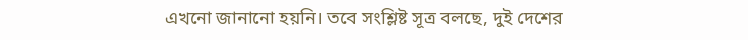এখনো জানানো হয়নি। তবে সংশ্লিষ্ট সূত্র বলছে, দুই দেশের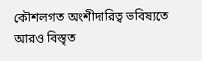কৌশলগত অংশীদারিত্ব ভবিষ্যতে আরও বিস্তৃত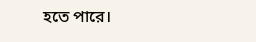হতে পারে।